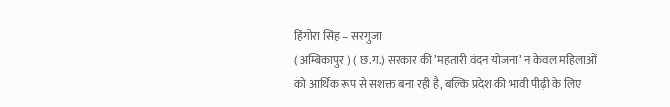हिंगोरा सिंह – सरगुजा
( अम्बिकापुर ) ( छ.ग.) सरकार की ’महतारी वंदन योजना’ न केवल महिलाओं को आर्थिक रूप से सशक्त बना रही है, बल्कि प्रदेश की भावी पीढ़ी के लिए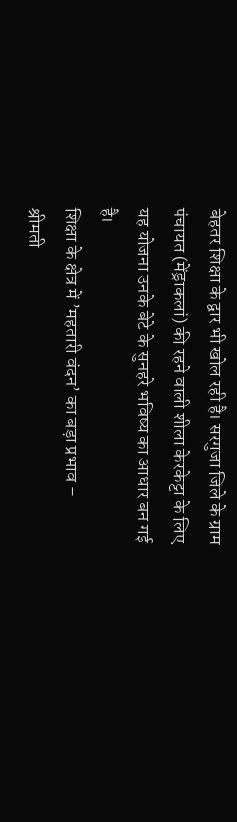बेहतर शिक्षा के द्वार भी खोल रही है। सरगुजा जिले के ग्राम पंचायत (मेंड्राकलां) की रहने वाली शीला केरकेट्टा के लिए यह योजना उनके बेटे के सुनहरे भविष्य का आधार बन गई है।
शिक्षा के क्षेत्र में ’महतारी वंदन’ का बड़ा प्रभाव –
श्रीमती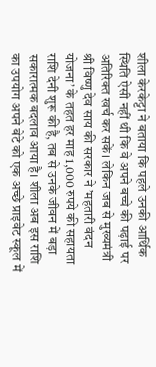शीला केरकेट्टा ने बताया कि पहले उनकी आर्थिक स्थिति ऐसी नहीं थी कि वे अपने बच्चे की पढ़ाई पर अतिरिक्त खर्च कर सकें। लेकिन जब से मुख्यमंत्री श्री विष्णु देव साय की सरकार ने ’महतारी वंदन योजना’ के तहत हर माह 1,000 रुपये की सहायता राशि देनी शुरू की है, तब से उनके जीवन में बड़ा सकारात्मक बदलाव आया है। शीला अब इस राशि का उपयोग अपने बेटे को एक अच्छे प्राइवेट स्कूल में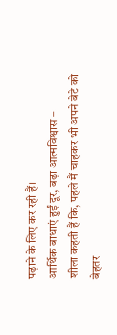पढ़ाने के लिए कर रही हैं।
आर्थिक बाधाएं हुईं दूर, बढ़ा आत्मविश्वास –
शीला कहती हैं कि, पहले मैं चाहकर भी अपने बेटे को बेहतर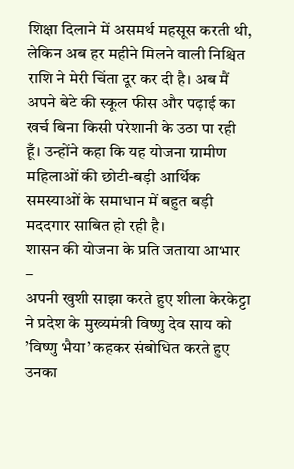शिक्षा दिलाने में असमर्थ महसूस करती थी, लेकिन अब हर महीने मिलने वाली निश्चित राशि ने मेरी चिंता दूर कर दी है। अब मैं अपने बेटे की स्कूल फीस और पढ़ाई का खर्च बिना किसी परेशानी के उठा पा रही हूँ। उन्होंने कहा कि यह योजना ग्रामीण महिलाओं की छोटी-बड़ी आर्थिक समस्याओं के समाधान में बहुत बड़ी मददगार साबित हो रही है।
शासन की योजना के प्रति जताया आभार –
अपनी खुशी साझा करते हुए शीला केरकेट्टा ने प्रदेश के मुख्यमंत्री विष्णु देव साय को ’विष्णु भैया’ कहकर संबोधित करते हुए उनका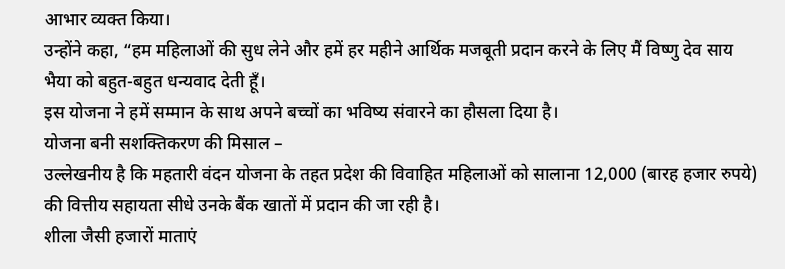आभार व्यक्त किया।
उन्होंने कहा, “हम महिलाओं की सुध लेने और हमें हर महीने आर्थिक मजबूती प्रदान करने के लिए मैं विष्णु देव साय भैया को बहुत-बहुत धन्यवाद देती हूँ।
इस योजना ने हमें सम्मान के साथ अपने बच्चों का भविष्य संवारने का हौसला दिया है।
योजना बनी सशक्तिकरण की मिसाल –
उल्लेखनीय है कि महतारी वंदन योजना के तहत प्रदेश की विवाहित महिलाओं को सालाना 12,000 (बारह हजार रुपये) की वित्तीय सहायता सीधे उनके बैंक खातों में प्रदान की जा रही है।
शीला जैसी हजारों माताएं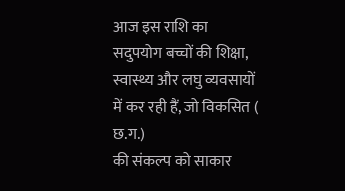आज इस राशि का सदुपयोग बच्चों की शिक्षा, स्वास्थ्य और लघु व्यवसायों में कर रही हैं, जो विकसित ( छ.ग.)
की संकल्प को साकार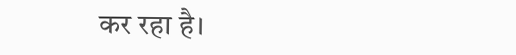कर रहा है।